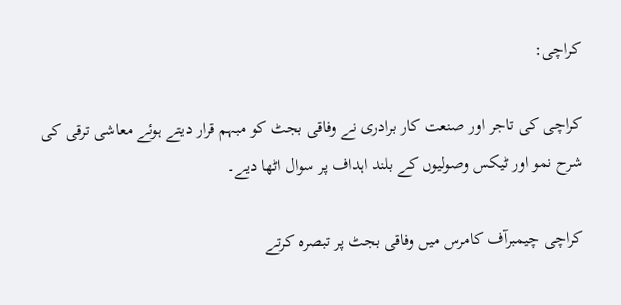کراچی:

کراچی کی تاجر اور صنعت کار برادری نے وفاقی بجٹ کو مبہم قرار دیتے ہوئے معاشی ترقی کی شرح نمو اور ٹیکس وصولیوں کے بلند اہداف پر سوال اٹھا دیے۔

کراچی چیمبرآف کامرس میں وفاقی بجٹ پر تبصرہ کرتے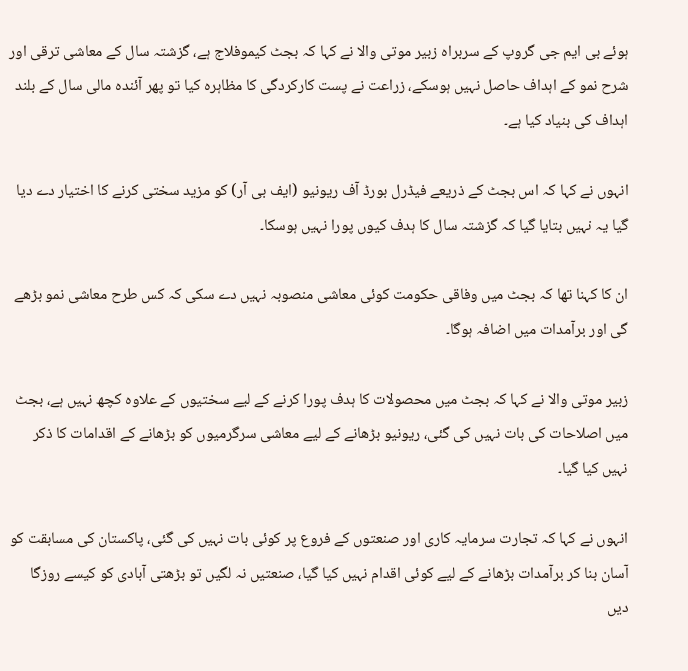ہوئے بی ایم جی گروپ کے سربراہ زبیر موتی والا نے کہا کہ بجٹ کیموفلاج ہے، گزشتہ سال کے معاشی ترقی اور شرح نمو کے اہداف حاصل نہیں ہوسکے، زراعت نے پست کارکردگی کا مظاہرہ کیا تو پھر آئندہ مالی سال کے بلند اہداف کی بنیاد کیا ہے۔

انہوں نے کہا کہ اس بجٹ کے ذریعے فیڈرل بورڈ آف ریونیو (ایف بی آر) کو مزید سختی کرنے کا اختیار دے دیا گیا یہ نہیں بتایا گیا کہ گزشتہ سال کا ہدف کیوں پورا نہیں ہوسکا۔

ان کا کہنا تھا کہ بجٹ میں وفاقی حکومت کوئی معاشی منصوبہ نہیں دے سکی کہ کس طرح معاشی نمو بڑھے گی اور برآمدات میں اضافہ ہوگا۔

زبیر موتی والا نے کہا کہ بجٹ میں محصولات کا ہدف پورا کرنے کے لیے سختیوں کے علاوہ کچھ نہیں ہے، بجٹ میں اصلاحات کی بات نہیں کی گئی، ریونیو بڑھانے کے لیے معاشی سرگرمیوں کو بڑھانے کے اقدامات کا ذکر نہیں کیا گیا۔

انہوں نے کہا کہ تجارت سرمایہ کاری اور صنعتوں کے فروع پر کوئی بات نہیں کی گئی، پاکستان کی مسابقت کو آسان بنا کر برآمدات بڑھانے کے لیے کوئی اقدام نہیں کیا گیا، صنعتیں نہ لگیں تو بڑھتی آبادی کو کیسے روزگا دیں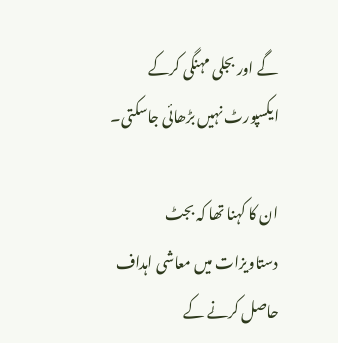گے اور بجلی مہنگی کرکے ایکسپورٹ نہیں بڑھائی جاسکتی۔

ان کا کہنا تھا کہ بجٹ دستاویزات میں معاشی اہداف حاصل کرنے کے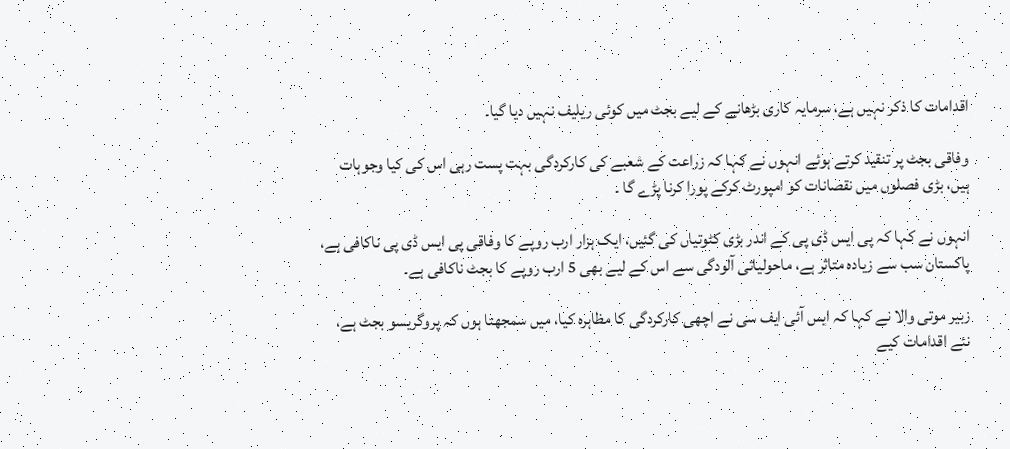اقدامات کا ذکر نہیں ہے، سرمایہ کاری بڑھانے کے لیے بجٹ میں کوئی ریلیف نہیں دیا گیا۔

وفاقی بجٹ پر تنقید کرتے ہوئے انہوں نے کہا کہ زراعت کے شعبے کی کارکردگی بہت پست رہی اس کی کیا وجوہات ہیں، بڑی فصلوں میں نقصانات کو امپورٹ کرکے پورا کرنا پڑے گا ۔

انہوں نے کہا کہ پی ایس ڈی پی کے اندر بڑی کٹوتیاں کی گئیں، ایک ہزار ارب روپے کا وفاقی پی ایس ڈی پی ناکافی ہے، پاکستان سب سے زیادہ متاثر ہے، ماحولیاتی آلودگی سے اس کے لیے بھی 5 ارب روپے کا بجٹ ناکافی ہے۔

زبیر موتی والا نے کہا کہ ایس آئی ایف سی نے اچھی کارکردگی کا مظاہرہ کیا، میں سمجھتا ہوں کہ پروگریسو بجٹ ہے، نئے اقدامات کیے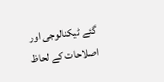گئے ٹیکنالوجی اور اصلاحات کے لحاظ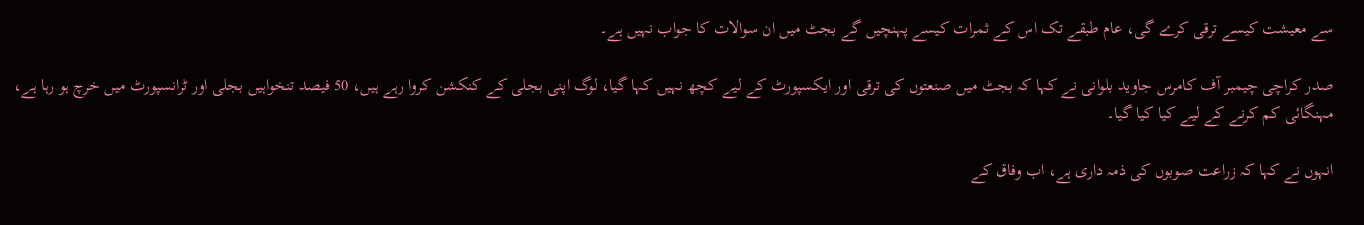سے معیشت کیسے ترقی کرے گی، عام طبقے تک اس کے ثمرات کیسے پہنچیں گے بجٹ میں ان سوالات کا جواب نہیں ہے۔

صدر کراچی چیمبر آف کامرس جاوید بلوانی نے کہا کہ بجٹ میں صنعتوں کی ترقی اور ایکسپورٹ کے لیے کچھ نہیں کہا گیا، لوگ اپنی بجلی کے کنکشن کروا رہے ہیں، 50 فیصد تنخواہیں بجلی اور ٹرانسپورٹ میں خرچ ہو رہا ہے، مہنگائی کم کرنے کے لیے کیا کیا گیا۔

انہوں نے کہا کہ زراعت صوبوں کی ذمہ داری ہے، اب وفاق کے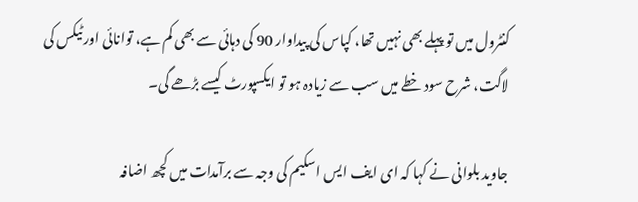کنٹرول میں تو پہلے بھی نہیں تھا، کپاس کی پیداوار 90 کی دہائی سے بھی کم ہے، توانائی اور ٹیکس کی لاگت، شرح سود خطے میں سب سے زیادہ ہو تو ایکسپورٹ کیسے بڑھے گی۔

جاوید بلوانی نے کہا کہ ای ایف ایس اسکیم کی وجہ سے برآمدات میں کچھ اضافہ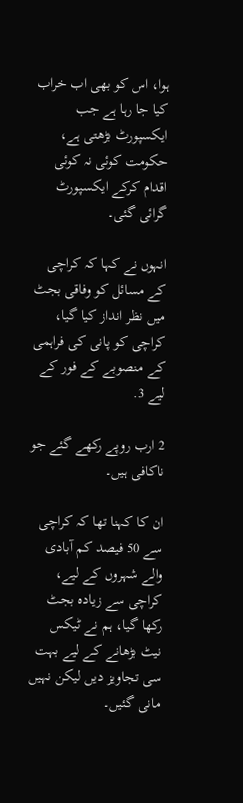ہوا، اس کو بھی اب خراب کیا جا رہا ہے جب ایکسپورٹ بڑھتی ہے، حکومت کوئی نہ کوئی اقدام کرکے ایکسپورٹ گرائی گئی۔

انہوں نے کہا کہ کراچی کے مسائل کو وفاقی بجٹ میں نظر انداز کیا گیا، کراچی کو پانی کی فراہمی کے منصوبے کے فور کے لیے 3.

2 ارب روپے رکھے گئے جو ناکافی ہیں۔

ان کا کہنا تھا کہ کراچی سے 50 فیصد کم آبادی والے شہروں کے لیے، کراچی سے زیادہ بجٹ رکھا گیا، ہم نے ٹیکس نیٹ بڑھانے کے لیے بہت سی تجاویز دیں لیکن نہیں مانی گئیں۔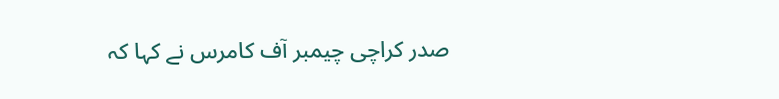صدر کراچی چیمبر آف کامرس نے کہا کہ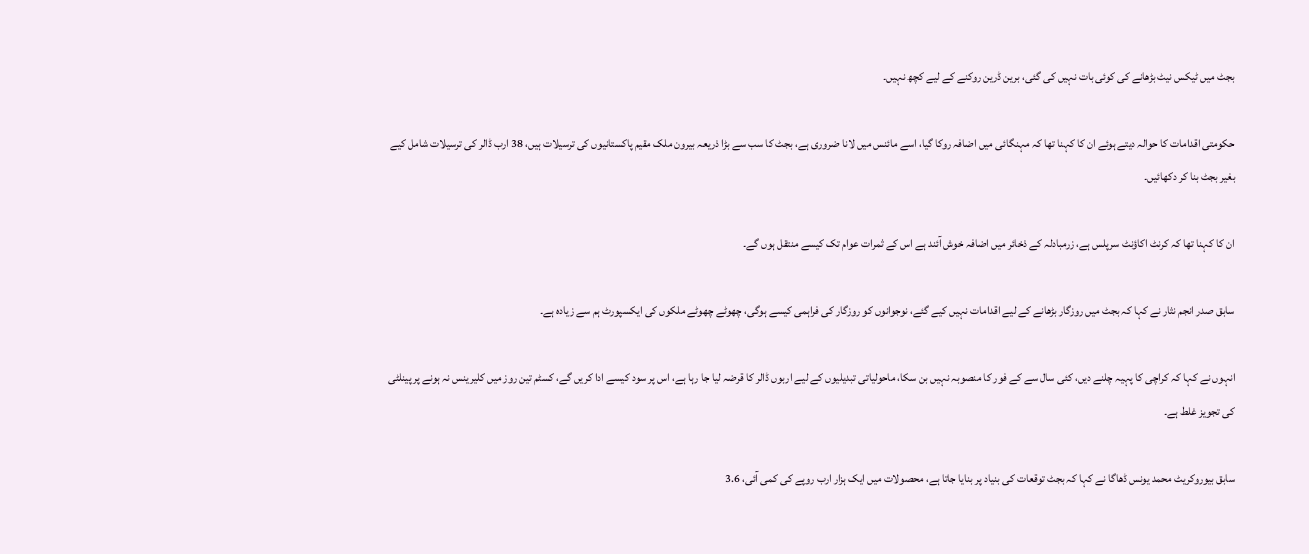بجٹ میں ٹیکس نیٹ بڑھانے کی کوئی بات نہیں کی گئی، برین ڈرین روکنے کے لیے کچھ نہیں۔

حکومتی اقدامات کا حوالہ دیتے ہوئے ان کا کہنا تھا کہ مہنگائی میں اضافہ روکا گیا، اسے مائنس میں لانا ضروری ہے، بجٹ کا سب سے بڑا ذریعہ بیرون ملک مقیم پاکستانیوں کی ترسیلات ہیں، 38 ارب ڈالر کی ترسیلات شامل کیے بغیر بجٹ بنا کر دکھائیں۔

ان کا کہنا تھا کہ کرنٹ اکاؤنٹ سرپلس ہے، زرمبادلہ کے ذخائر میں اضافہ خوش آئند ہے اس کے ثمرات عوام تک کیسے منتقل ہوں گے۔

سابق صدر انجم نثار نے کہا کہ بجٹ میں روزگار بڑھانے کے لیے اقدامات نہیں کیے گئے، نوجوانوں کو روزگار کی فراہمی کیسے ہوگی، چھوٹے چھوٹے ملکوں کی ایکسپورٹ ہم سے زیادہ ہے۔

انہوں نے کہا کہ کراچی کا پہیہ چلنے دیں، کئی سال سے کے فور کا منصوبہ نہیں بن سکا، ماحولیاتی تبدیلیوں کے لیے اربوں ڈالر کا قرضہ لیا جا رہا ہے، اس پر سود کیسے ادا کریں گے، کسٹم تین روز میں کلیرینس نہ ہونے پر پینلٹی کی تجویز غلط ہے۔

سابق بیوروکریٹ محمد یونس ڈھاگا نے کہا کہ بجٹ توقعات کی بنیاد پر بنایا جاتا ہے، محصولات میں ایک ہزار ارب روپے کی کمی آئی، 3.6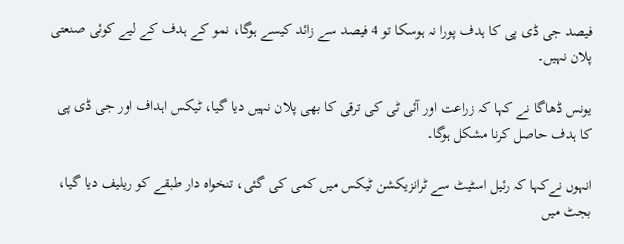فیصد جی ڈی پی کا ہدف پورا نہ ہوسکا تو 4 فیصد سے زائد کیسے ہوگا، نمو کے ہدف کے لیے کوئی صنعتی پلان نہیں۔

یونس ڈھاگا نے کہا کہ زراعت اور آئی ٹی کی ترقی کا بھی پلان نہیں دیا گیا، ٹیکس اہداف اور جی ڈی پی کا ہدف حاصل کرنا مشکل ہوگا۔

انہوں نےکہا کہ رئیل اسٹیٹ سے ٹرانزیکشن ٹیکس میں کمی کی گئی، تنخواہ دار طبقے کو ریلیف دیا گیا، بجٹ میں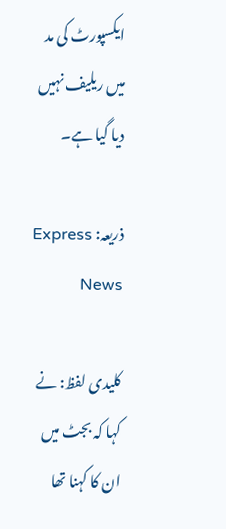ایکسپورٹ کی مد میں ریلیف نہیں دیا گیا ہے۔

ذریعہ: Express News

کلیدی لفظ: نے کہا کہ بجٹ میں ان کا کہنا تھا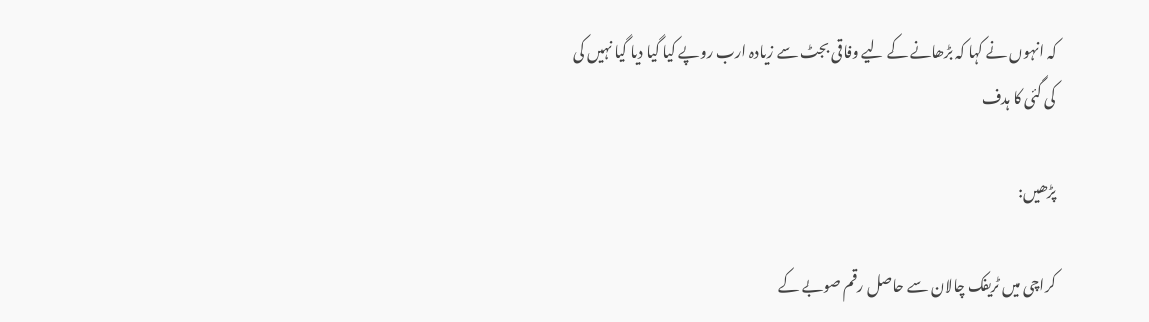کہ انہوں نے کہا کہ بڑھانے کے لیے وفاقی بجٹ سے زیادہ ارب روپے کیا گیا دیا گیا نہیں کی کی گئی کا ہدف

پڑھیں:

کراچی میں ٹریفک چالان سے حاصل رقم صوبے کے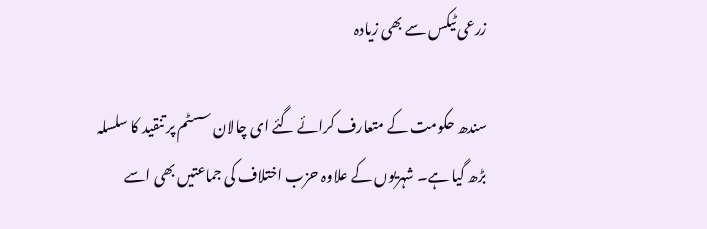زرعی ٹیکس سے بھی زیادہ

سندھ حکومت کے متعارف کرائے گئے ای چالان سسٹم پر تنقید کا سلسلہ بڑھ گیا ہے۔ شہریوں کے علاوہ حزب اختلاف کی جماعتیں بھی اسے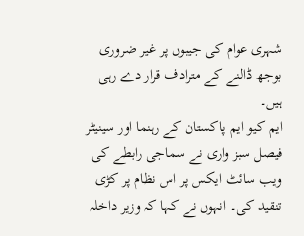شہری عوام کی جیبوں پر غیر ضروری بوجھ ڈالنے کے مترادف قرار دے رہی ہیں۔
ایم کیو ایم پاکستان کے رہنما اور سینیٹر فیصل سبز واری نے سماجی رابطے کی ویب سائٹ ایکس پر اس نظام پر کڑی تنقید کی۔ انہوں نے کہا کہ وزیر داخلہ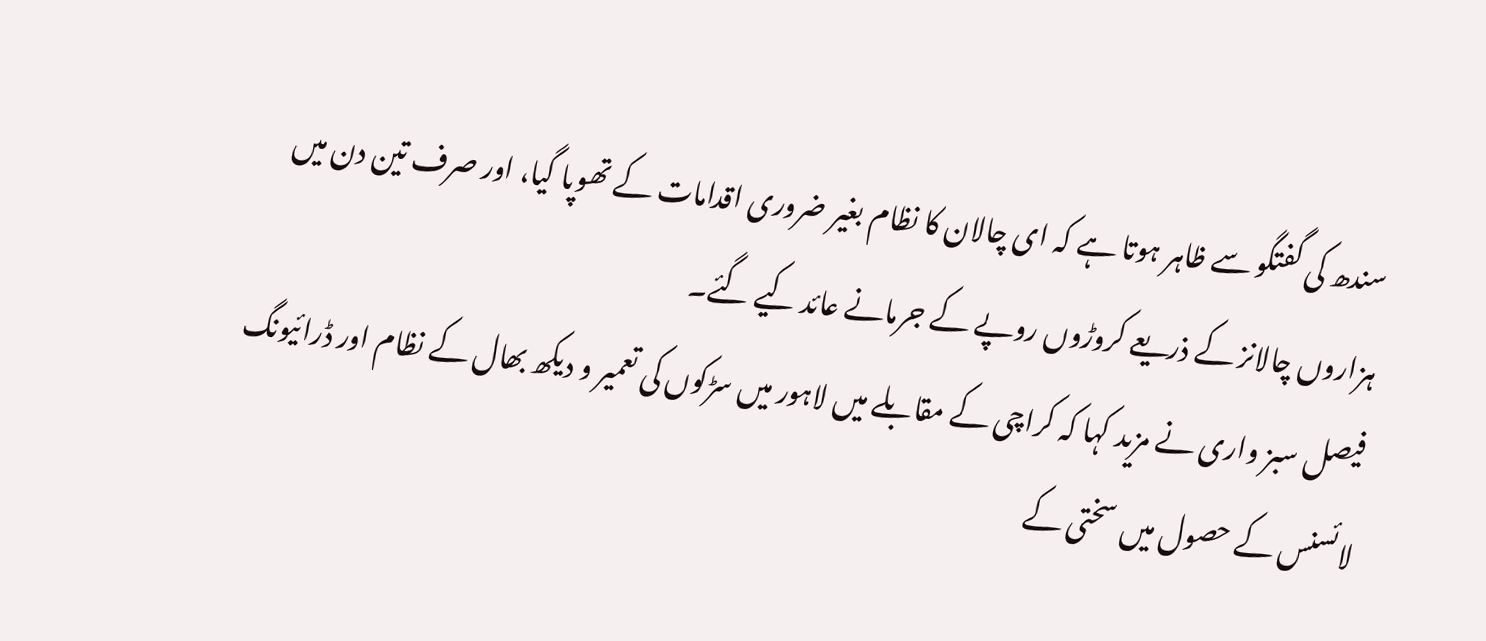سندھ کی گفتگو سے ظاہر ہوتا ہے کہ ای چالان کا نظام بغیر ضروری اقدامات کے تھوپا گیا، اور صرف تین دن میں ہزاروں چالانز کے ذریعے کروڑوں روپے کے جرمانے عائد کیے گئے۔
فیصل سبز واری نے مزید کہا کہ کراچی کے مقابلے میں لاہور میں سڑکوں کی تعمیر و دیکھ بھال کے نظام اور ڈرائیونگ لائسنس کے حصول میں سختی کے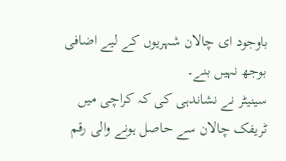باوجود ای چالان شہریوں کے لیے اضافی بوجھ نہیں بنے۔
سینیٹر نے نشاندہی کی کہ کراچی میں ٹریفک چالان سے حاصل ہونے والی رقم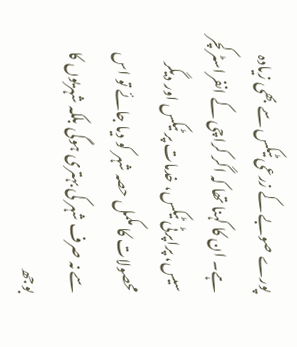پورے صوبے کے زرعی ٹیکس سے بھی زیادہ ہے۔ ان کا کہنا تھا کہ اگر کراچی کے انفراسٹرکچر سیس، پراپرٹی ٹیکس، خدمات پر ٹیکس اور دیگر محصولات کا مکمل حصہ شہر کو دیا جائے تو اس سے نہ صرف شہر کی بہتری ہوگی بلکہ شہریوں کا بوجھ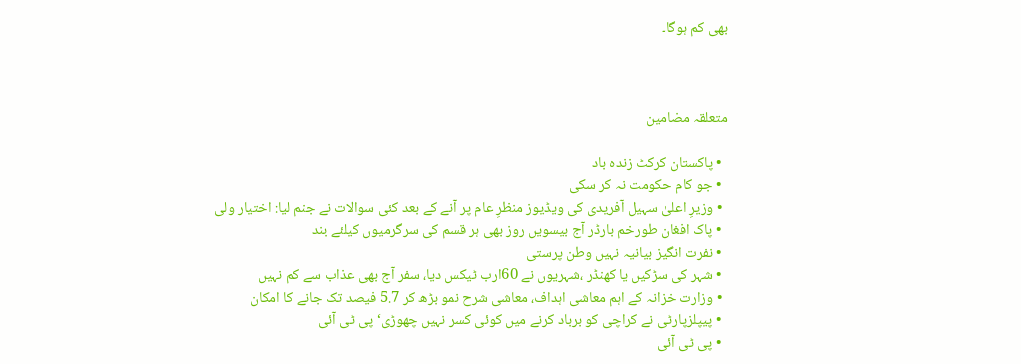بھی کم ہوگا۔



متعلقہ مضامین

  • پاکستان کرکٹ زندہ باد
  • جو کام حکومت نہ کر سکی
  • وزیرِ اعلیٰ سہیل آفریدی کی ویڈیوز منظرِ عام پر آنے کے بعد کئی سوالات نے جنم لیا: اختیار ولی
  • پاک افغان طورخم بارڈر آج بیسویں روز بھی ہر قسم کی سرگرمیوں کیلئے بند
  • نفرت انگیز بیانیہ نہیں وطن پرستی
  • شہر کی سڑکیں یا کھنڈر ،شہریوں نے 60ارب ٹیکس دیا، سفر آج بھی عذاب سے کم نہیں
  • وزارت خزانہ کے اہم معاشی اہداف، معاشی شرح نمو بڑھ کر 5.7 فیصد تک جانے کا امکان
  • پیپلزپارٹی نے کراچی کو برباد کرنے میں کوئی کسر نہیں چھوڑی‘پی ٹی آئی
  • پی ٹی آئی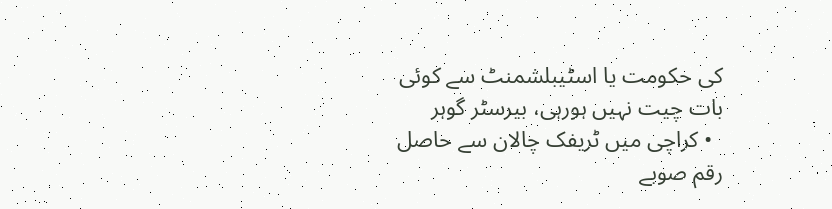کی حکومت یا اسٹیبلشمنٹ سے کوئی بات چیت نہیں ہورہی، بیرسٹر گوہر
  • کراچی میں ٹریفک چالان سے حاصل رقم صوبے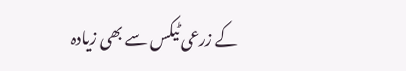کے زرعی ٹیکس سے بھی زیادہ